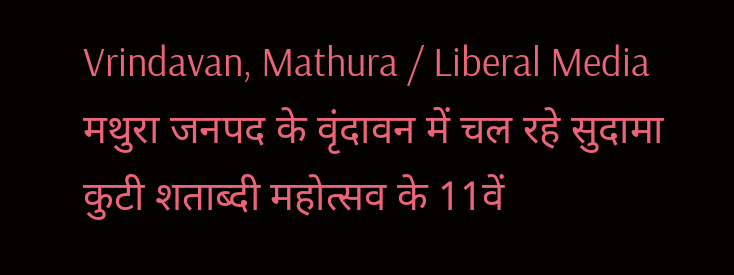Vrindavan, Mathura / Liberal Media
मथुरा जनपद के वृंदावन में चल रहे सुदामा कुटी शताब्दी महोत्सव के 11वें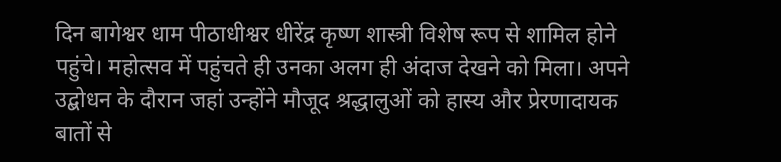दिन बागेश्वर धाम पीठाधीश्वर धीरेंद्र कृष्ण शास्त्री विशेष रूप से शामिल होने पहुंचे। महोत्सव में पहुंचते ही उनका अलग ही अंदाज देखने को मिला। अपने उद्बोधन के दौरान जहां उन्होंने मौजूद श्रद्धालुओं को हास्य और प्रेरणादायक बातों से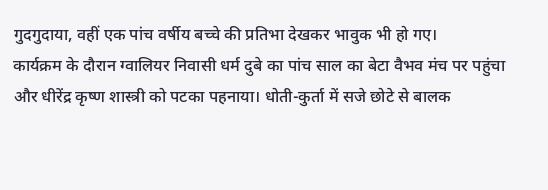गुदगुदाया, वहीं एक पांच वर्षीय बच्चे की प्रतिभा देखकर भावुक भी हो गए।
कार्यक्रम के दौरान ग्वालियर निवासी धर्म दुबे का पांच साल का बेटा वैभव मंच पर पहुंचा और धीरेंद्र कृष्ण शास्त्री को पटका पहनाया। धोती-कुर्ता में सजे छोटे से बालक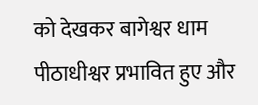को देखकर बागेश्वर धाम पीठाधीश्वर प्रभावित हुए और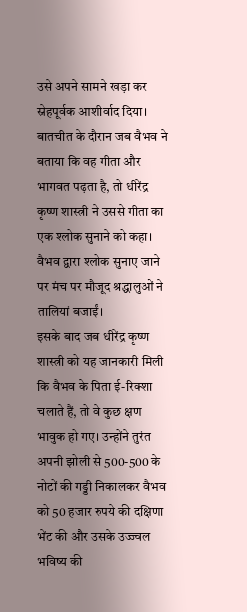उसे अपने सामने खड़ा कर स्नेहपूर्वक आशीर्वाद दिया। बातचीत के दौरान जब वैभव ने बताया कि वह गीता और भागवत पढ़ता है, तो धीरेंद्र कृष्ण शास्त्री ने उससे गीता का एक श्लोक सुनाने को कहा। वैभव द्वारा श्लोक सुनाए जाने पर मंच पर मौजूद श्रद्धालुओं ने तालियां बजाईं।
इसके बाद जब धीरेंद्र कृष्ण शास्त्री को यह जानकारी मिली कि वैभव के पिता ई-रिक्शा चलाते हैं, तो वे कुछ क्षण भावुक हो गए। उन्होंने तुरंत अपनी झोली से 500-500 के नोटों की गड्डी निकालकर वैभव को 50 हजार रुपये की दक्षिणा भेंट की और उसके उज्ज्वल भविष्य की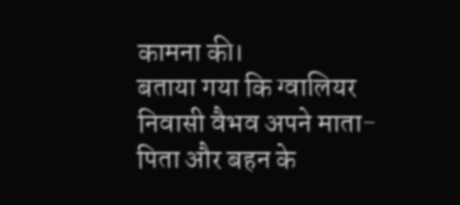कामना की।
बताया गया कि ग्वालियर निवासी वैभव अपने माता-पिता और बहन के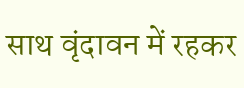साथ वृंदावन में रहकर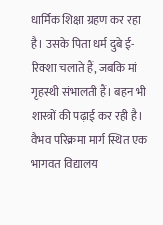धार्मिक शिक्षा ग्रहण कर रहा है। उसके पिता धर्म दुबे ई-रिक्शा चलाते हैं, जबकि मां गृहस्थी संभालती हैं। बहन भी शास्त्रों की पढ़ाई कर रही है। वैभव परिक्रमा मार्ग स्थित एक भागवत विद्यालय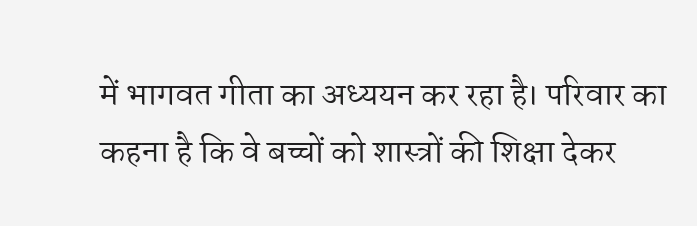में भागवत गीता का अध्ययन कर रहा है। परिवार का कहना है कि वे बच्चों को शास्त्रों की शिक्षा देकर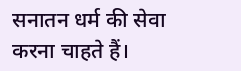सनातन धर्म की सेवा करना चाहते हैं।